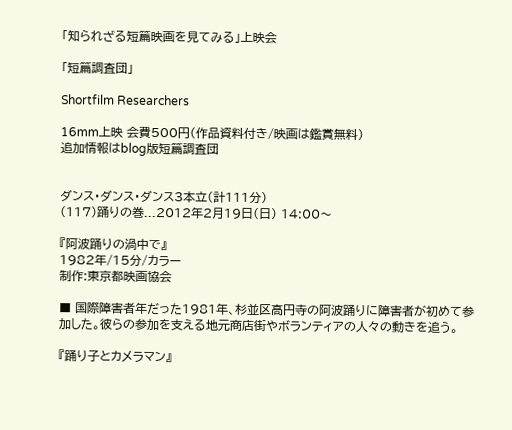「知られざる短篇映画を見てみる」上映会

「短篇調査団」

Shortfilm Researchers

16mm上映 会費500円(作品資料付き/映画は鑑賞無料)
追加情報はblog版短篇調査団


ダンス・ダンス・ダンス3本立(計111分)
(117)踊りの巻...2012年2月19日(日) 14:00〜

『阿波踊りの渦中で』
1982年/15分/カラー
制作:東京都映画協会

■ 国際障害者年だった1981年、杉並区高円寺の阿波踊りに障害者が初めて参加した。彼らの参加を支える地元商店街やボランティアの人々の動きを追う。

『踊り子とカメラマン』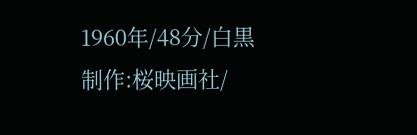1960年/48分/白黒
制作:桜映画社/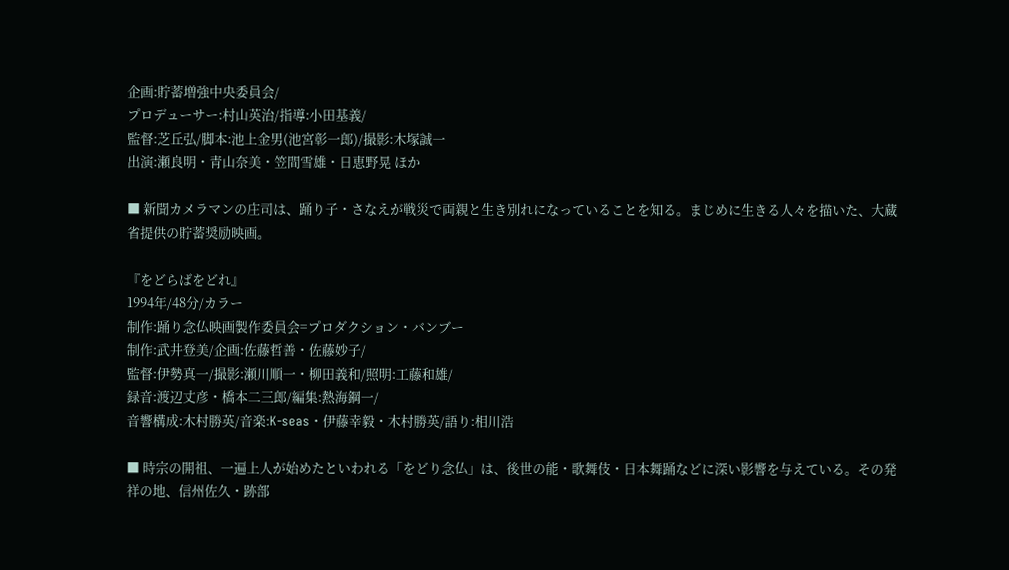企画:貯蓄増強中央委員会/
プロデューサー:村山英治/指導:小田基義/
監督:芝丘弘/脚本:池上金男(池宮彰一郎)/撮影:木塚誠一
出演:瀬良明・青山奈美・笠間雪雄・日恵野晃 ほか

■ 新聞カメラマンの庄司は、踊り子・さなえが戦災で両親と生き別れになっていることを知る。まじめに生きる人々を描いた、大蔵省提供の貯蓄奨励映画。

『をどらばをどれ』
1994年/48分/カラー
制作:踊り念仏映画製作委員会=プロダクション・バンブー
制作:武井登美/企画:佐藤哲善・佐藤妙子/
監督:伊勢真一/撮影:瀬川順一・柳田義和/照明:工藤和雄/
録音:渡辺丈彦・橋本二三郎/編集:熱海鋼一/
音響構成:木村勝英/音楽:K-seas・伊藤幸毅・木村勝英/語り:相川浩

■ 時宗の開祖、一遍上人が始めたといわれる「をどり念仏」は、後世の能・歌舞伎・日本舞踊などに深い影響を与えている。その発祥の地、信州佐久・跡部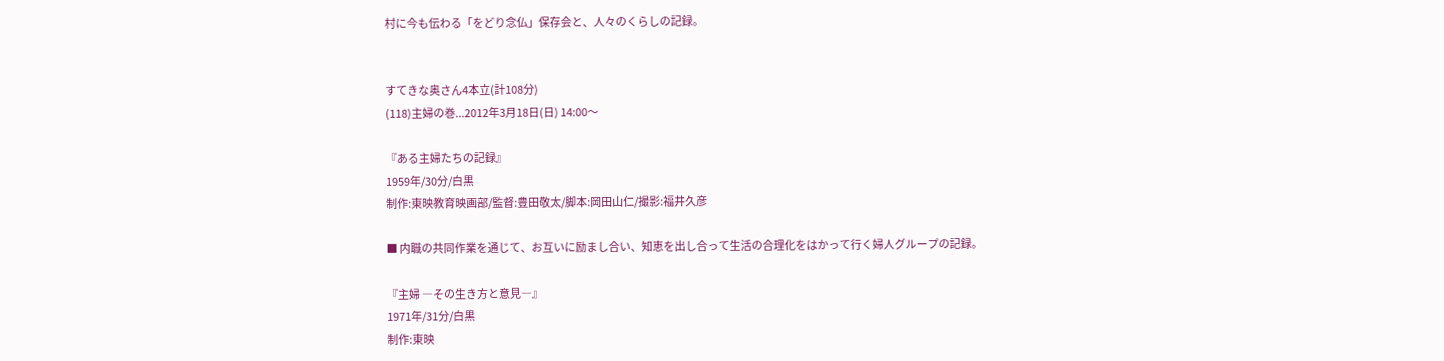村に今も伝わる「をどり念仏」保存会と、人々のくらしの記録。


すてきな奥さん4本立(計108分)
(118)主婦の巻...2012年3月18日(日) 14:00〜

『ある主婦たちの記録』
1959年/30分/白黒
制作:東映教育映画部/監督:豊田敬太/脚本:岡田山仁/撮影:福井久彦

■ 内職の共同作業を通じて、お互いに励まし合い、知恵を出し合って生活の合理化をはかって行く婦人グループの記録。

『主婦 ―その生き方と意見―』
1971年/31分/白黒
制作:東映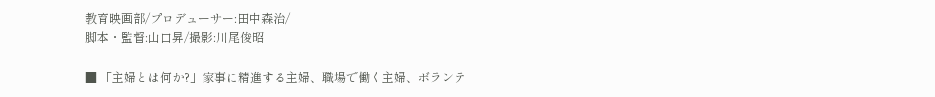教育映画部/プロデューサー:田中森治/
脚本・監督:山口昇/撮影:川尾俊昭

■ 「主婦とは何か?」家事に精進する主婦、職場で働く主婦、ボランテ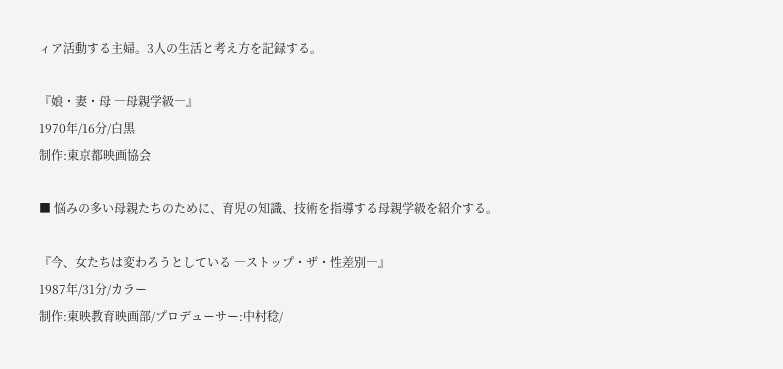ィア活動する主婦。3人の生活と考え方を記録する。

『娘・妻・母 ―母親学級―』
1970年/16分/白黒
制作:東京都映画協会

■ 悩みの多い母親たちのために、育児の知識、技術を指導する母親学級を紹介する。

『今、女たちは変わろうとしている ―ストップ・ザ・性差別―』
1987年/31分/カラー
制作:東映教育映画部/プロデューサー:中村稔/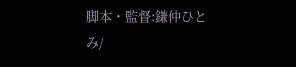脚本・監督:鎌仲ひとみ/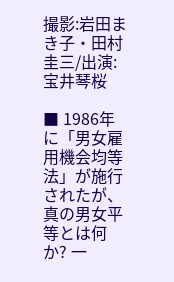撮影:岩田まき子・田村圭三/出演:宝井琴桜

■ 1986年に「男女雇用機会均等法」が施行されたが、真の男女平等とは何か? 一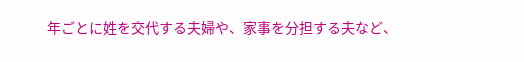年ごとに姓を交代する夫婦や、家事を分担する夫など、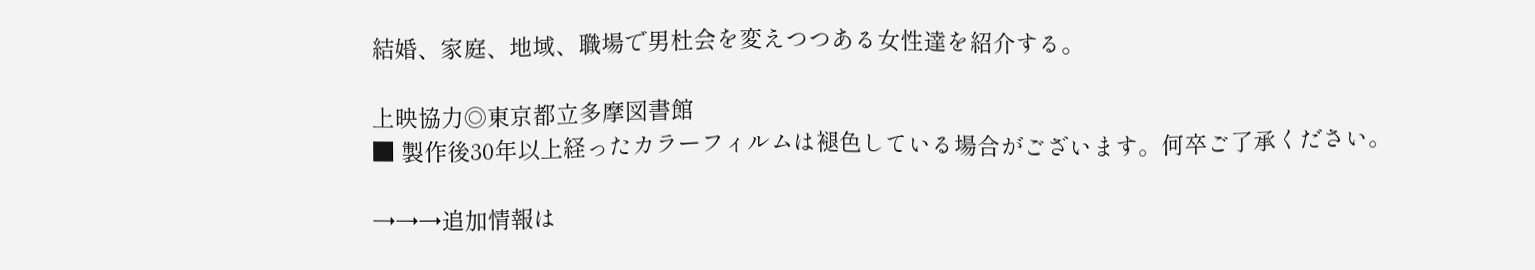結婚、家庭、地域、職場で男杜会を変えつつある女性達を紹介する。

上映協力◎東京都立多摩図書館
■ 製作後30年以上経ったカラーフィルムは褪色している場合がございます。何卒ご了承ください。

→→→追加情報は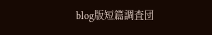blog版短篇調査団